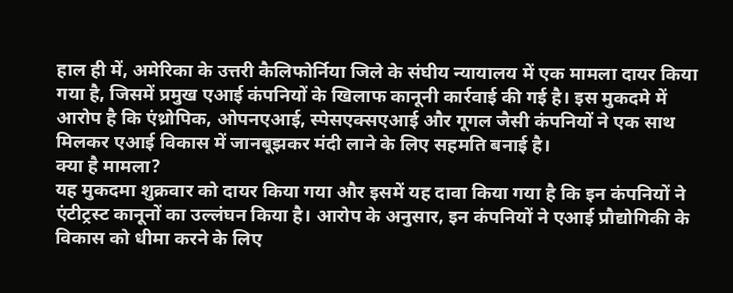हाल ही में, अमेरिका के उत्तरी कैलिफोर्निया जिले के संघीय न्यायालय में एक मामला दायर किया गया है, जिसमें प्रमुख एआई कंपनियों के खिलाफ कानूनी कार्रवाई की गई है। इस मुकदमे में आरोप है कि एंथ्रोपिक, ओपनएआई, स्पेसएक्सएआई और गूगल जैसी कंपनियों ने एक साथ मिलकर एआई विकास में जानबूझकर मंदी लाने के लिए सहमति बनाई है।
क्या है मामला?
यह मुकदमा शुक्रवार को दायर किया गया और इसमें यह दावा किया गया है कि इन कंपनियों ने एंटीट्रस्ट कानूनों का उल्लंघन किया है। आरोप के अनुसार, इन कंपनियों ने एआई प्रौद्योगिकी के विकास को धीमा करने के लिए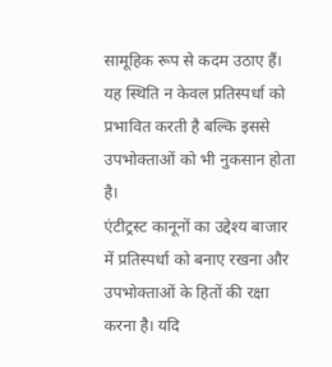सामूहिक रूप से कदम उठाए हैं। यह स्थिति न केवल प्रतिस्पर्धा को प्रभावित करती है बल्कि इससे उपभोक्ताओं को भी नुकसान होता है।
एंटीट्रस्ट कानूनों का उद्देश्य बाजार में प्रतिस्पर्धा को बनाए रखना और उपभोक्ताओं के हितों की रक्षा करना है। यदि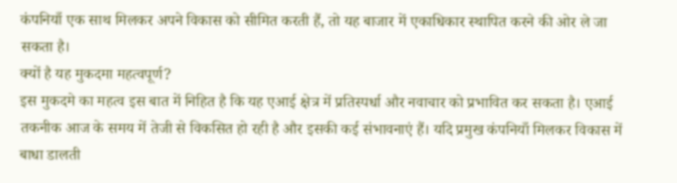कंपनियाँ एक साथ मिलकर अपने विकास को सीमित करती हैं, तो यह बाजार में एकाधिकार स्थापित करने की ओर ले जा सकता है।
क्यों है यह मुकदमा महत्वपूर्ण?
इस मुकदमे का महत्व इस बात में निहित है कि यह एआई क्षेत्र में प्रतिस्पर्धा और नवाचार को प्रभावित कर सकता है। एआई तकनीक आज के समय में तेजी से विकसित हो रही है और इसकी कई संभावनाएं हैं। यदि प्रमुख कंपनियाँ मिलकर विकास में बाधा डालती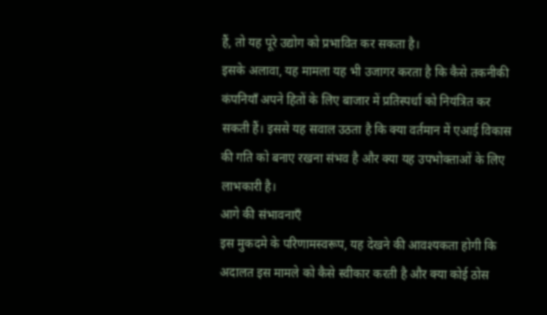हैं, तो यह पूरे उद्योग को प्रभावित कर सकता है।
इसके अलावा, यह मामला यह भी उजागर करता है कि कैसे तकनीकी कंपनियाँ अपने हितों के लिए बाजार में प्रतिस्पर्धा को नियंत्रित कर सकती हैं। इससे यह सवाल उठता है कि क्या वर्तमान में एआई विकास की गति को बनाए रखना संभव है और क्या यह उपभोक्ताओं के लिए लाभकारी है।
आगे की संभावनाएँ
इस मुकदमे के परिणामस्वरूप, यह देखने की आवश्यकता होगी कि अदालत इस मामले को कैसे स्वीकार करती है और क्या कोई ठोस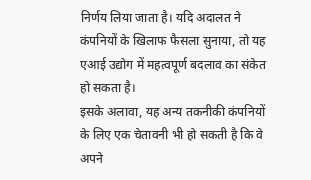निर्णय लिया जाता है। यदि अदालत ने कंपनियों के खिलाफ फैसला सुनाया, तो यह एआई उद्योग में महत्वपूर्ण बदलाव का संकेत हो सकता है।
इसके अलावा, यह अन्य तकनीकी कंपनियों के लिए एक चेतावनी भी हो सकती है कि वे अपने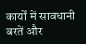कार्यों में सावधानी बरतें और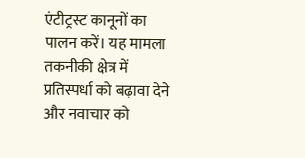एंटीट्रस्ट कानूनों का पालन करें। यह मामला तकनीकी क्षेत्र में प्रतिस्पर्धा को बढ़ावा देने और नवाचार को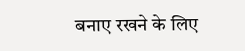बनाए रखने के लिए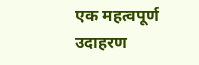एक महत्वपूर्ण उदाहरण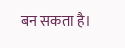बन सकता है।